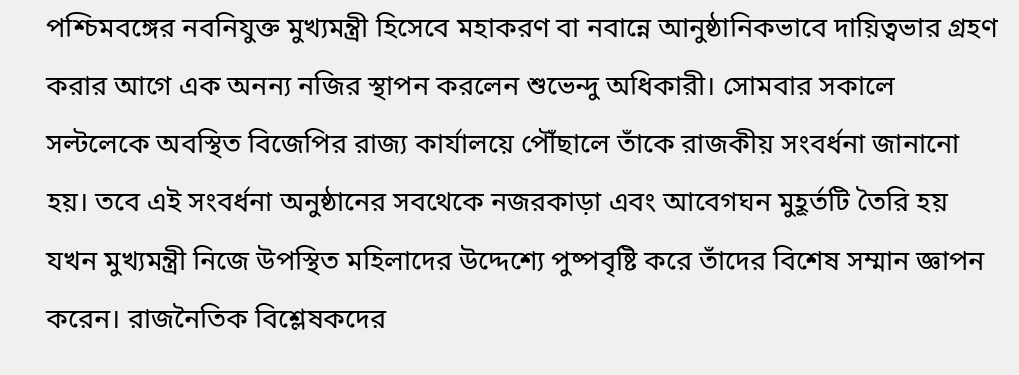পশ্চিমবঙ্গের নবনিযুক্ত মুখ্যমন্ত্রী হিসেবে মহাকরণ বা নবান্নে আনুষ্ঠানিকভাবে দায়িত্বভার গ্রহণ করার আগে এক অনন্য নজির স্থাপন করলেন শুভেন্দু অধিকারী। সোমবার সকালে সল্টলেকে অবস্থিত বিজেপির রাজ্য কার্যালয়ে পৌঁছালে তাঁকে রাজকীয় সংবর্ধনা জানানো হয়। তবে এই সংবর্ধনা অনুষ্ঠানের সবথেকে নজরকাড়া এবং আবেগঘন মুহূর্তটি তৈরি হয় যখন মুখ্যমন্ত্রী নিজে উপস্থিত মহিলাদের উদ্দেশ্যে পুষ্পবৃষ্টি করে তাঁদের বিশেষ সম্মান জ্ঞাপন করেন। রাজনৈতিক বিশ্লেষকদের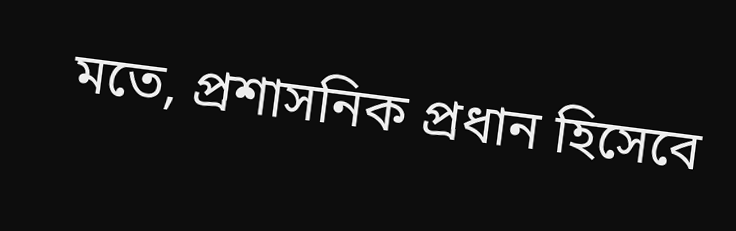মতে, প্রশাসনিক প্রধান হিসেবে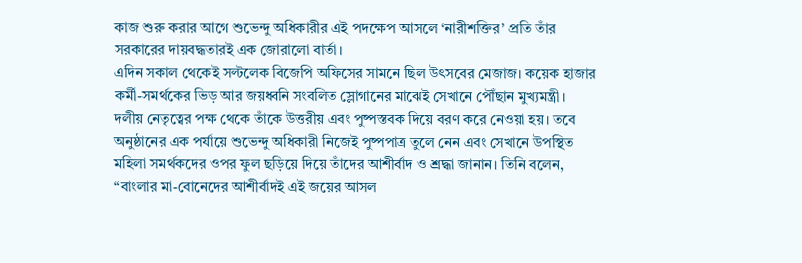কাজ শুরু করার আগে শুভেন্দু অধিকারীর এই পদক্ষেপ আসলে ‘নারীশক্তির’ প্রতি তাঁর সরকারের দায়বদ্ধতারই এক জোরালো বার্তা।
এদিন সকাল থেকেই সল্টলেক বিজেপি অফিসের সামনে ছিল উৎসবের মেজাজ। কয়েক হাজার কর্মী-সমর্থকের ভিড় আর জয়ধ্বনি সংবলিত স্লোগানের মাঝেই সেখানে পৌঁছান মুখ্যমন্ত্রী। দলীয় নেতৃত্বের পক্ষ থেকে তাঁকে উত্তরীয় এবং পুষ্পস্তবক দিয়ে বরণ করে নেওয়া হয়। তবে অনুষ্ঠানের এক পর্যায়ে শুভেন্দু অধিকারী নিজেই পুষ্পপাত্র তুলে নেন এবং সেখানে উপস্থিত মহিলা সমর্থকদের ওপর ফুল ছড়িয়ে দিয়ে তাঁদের আশীর্বাদ ও শ্রদ্ধা জানান। তিনি বলেন, “বাংলার মা-বোনেদের আশীর্বাদই এই জয়ের আসল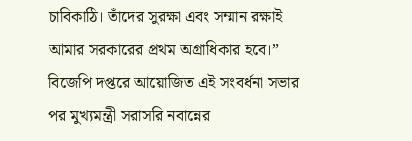চাবিকাঠি। তাঁদের সুরক্ষা এবং সম্মান রক্ষাই আমার সরকারের প্রথম অগ্রাধিকার হবে।”
বিজেপি দপ্তরে আয়োজিত এই সংবর্ধনা সভার পর মুখ্যমন্ত্রী সরাসরি নবান্নের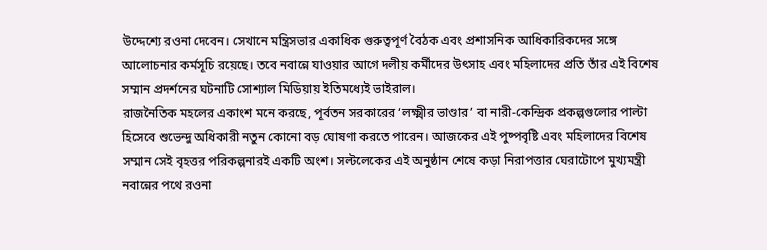উদ্দেশ্যে রওনা দেবেন। সেখানে মন্ত্রিসভার একাধিক গুরুত্বপূর্ণ বৈঠক এবং প্রশাসনিক আধিকারিকদের সঙ্গে আলোচনার কর্মসূচি রয়েছে। তবে নবান্নে যাওয়ার আগে দলীয় কর্মীদের উৎসাহ এবং মহিলাদের প্রতি তাঁর এই বিশেষ সম্মান প্রদর্শনের ঘটনাটি সোশ্যাল মিডিয়ায় ইতিমধ্যেই ভাইরাল।
রাজনৈতিক মহলের একাংশ মনে করছে, পূর্বতন সরকারের ‘লক্ষ্মীর ভাণ্ডার’ বা নারী-কেন্দ্রিক প্রকল্পগুলোর পাল্টা হিসেবে শুভেন্দু অধিকারী নতুন কোনো বড় ঘোষণা করতে পারেন। আজকের এই পুষ্পবৃষ্টি এবং মহিলাদের বিশেষ সম্মান সেই বৃহত্তর পরিকল্পনারই একটি অংশ। সল্টলেকের এই অনুষ্ঠান শেষে কড়া নিরাপত্তার ঘেরাটোপে মুখ্যমন্ত্রী নবান্নের পথে রওনা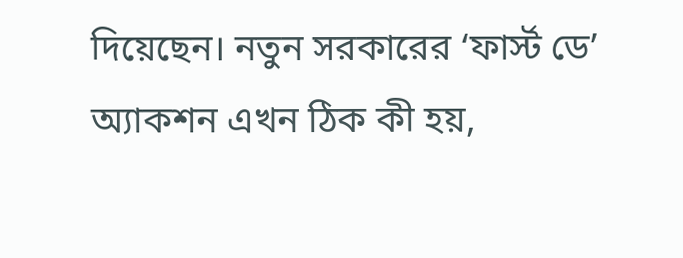দিয়েছেন। নতুন সরকারের ‘ফার্স্ট ডে’ অ্যাকশন এখন ঠিক কী হয়,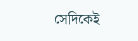সেদিকেই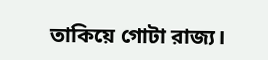তাকিয়ে গোটা রাজ্য।